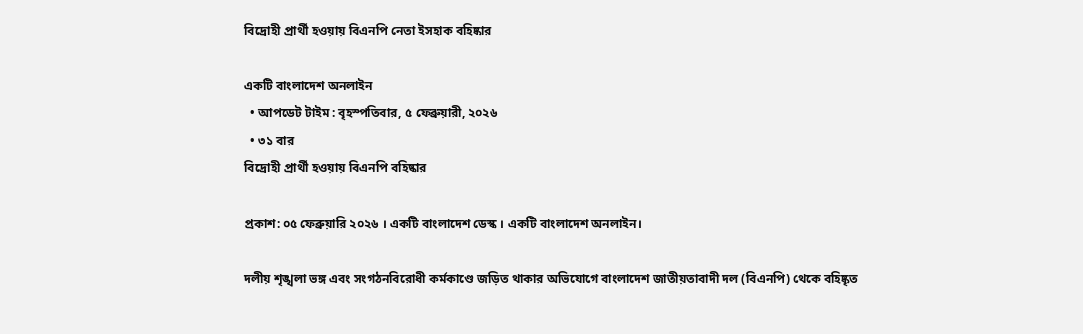বিদ্রোহী প্রার্থী হওয়ায় বিএনপি নেতা ইসহাক বহিষ্কার

একটি বাংলাদেশ অনলাইন
  • আপডেট টাইম : বৃহস্পতিবার, ৫ ফেব্রুয়ারী, ২০২৬
  • ৩১ বার
বিদ্রোহী প্রার্থী হওয়ায় বিএনপি বহিষ্কার

প্রকাশ: ০৫ ফেব্রুয়ারি ২০২৬ । একটি বাংলাদেশ ডেস্ক । একটি বাংলাদেশ অনলাইন।

দলীয় শৃঙ্খলা ভঙ্গ এবং সংগঠনবিরোধী কর্মকাণ্ডে জড়িত থাকার অভিযোগে বাংলাদেশ জাতীয়তাবাদী দল (বিএনপি) থেকে বহিষ্কৃত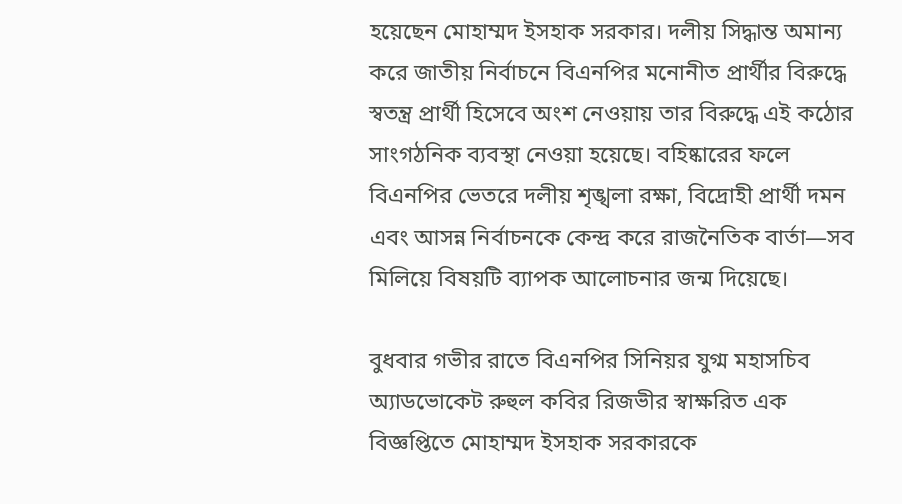হয়েছেন মোহাম্মদ ইসহাক সরকার। দলীয় সিদ্ধান্ত অমান্য করে জাতীয় নির্বাচনে বিএনপির মনোনীত প্রার্থীর বিরুদ্ধে স্বতন্ত্র প্রার্থী হিসেবে অংশ নেওয়ায় তার বিরুদ্ধে এই কঠোর সাংগঠনিক ব্যবস্থা নেওয়া হয়েছে। বহিষ্কারের ফলে বিএনপির ভেতরে দলীয় শৃঙ্খলা রক্ষা, বিদ্রোহী প্রার্থী দমন এবং আসন্ন নির্বাচনকে কেন্দ্র করে রাজনৈতিক বার্তা—সব মিলিয়ে বিষয়টি ব্যাপক আলোচনার জন্ম দিয়েছে।

বুধবার গভীর রাতে বিএনপির সিনিয়র যুগ্ম মহাসচিব অ্যাডভোকেট রুহুল কবির রিজভীর স্বাক্ষরিত এক বিজ্ঞপ্তিতে মোহাম্মদ ইসহাক সরকারকে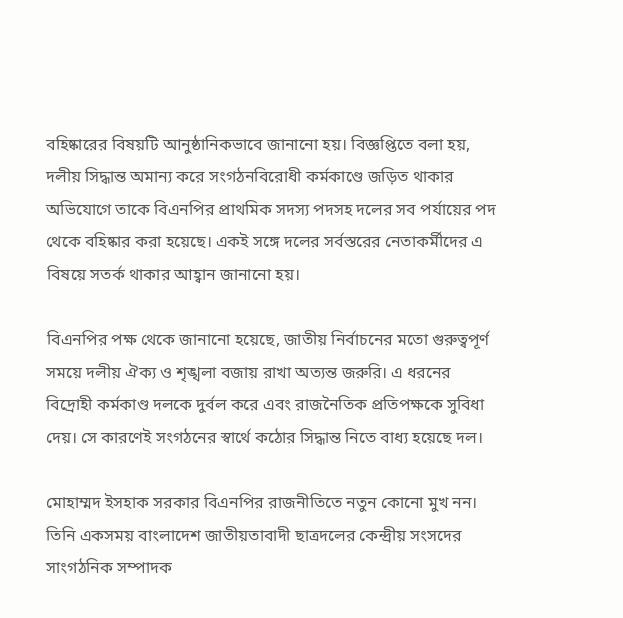বহিষ্কারের বিষয়টি আনুষ্ঠানিকভাবে জানানো হয়। বিজ্ঞপ্তিতে বলা হয়, দলীয় সিদ্ধান্ত অমান্য করে সংগঠনবিরোধী কর্মকাণ্ডে জড়িত থাকার অভিযোগে তাকে বিএনপির প্রাথমিক সদস্য পদসহ দলের সব পর্যায়ের পদ থেকে বহিষ্কার করা হয়েছে। একই সঙ্গে দলের সর্বস্তরের নেতাকর্মীদের এ বিষয়ে সতর্ক থাকার আহ্বান জানানো হয়।

বিএনপির পক্ষ থেকে জানানো হয়েছে, জাতীয় নির্বাচনের মতো গুরুত্বপূর্ণ সময়ে দলীয় ঐক্য ও শৃঙ্খলা বজায় রাখা অত্যন্ত জরুরি। এ ধরনের বিদ্রোহী কর্মকাণ্ড দলকে দুর্বল করে এবং রাজনৈতিক প্রতিপক্ষকে সুবিধা দেয়। সে কারণেই সংগঠনের স্বার্থে কঠোর সিদ্ধান্ত নিতে বাধ্য হয়েছে দল।

মোহাম্মদ ইসহাক সরকার বিএনপির রাজনীতিতে নতুন কোনো মুখ নন। তিনি একসময় বাংলাদেশ জাতীয়তাবাদী ছাত্রদলের কেন্দ্রীয় সংসদের সাংগঠনিক সম্পাদক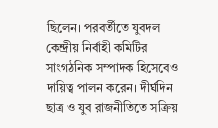ছিলেন। পরবর্তীতে যুবদল কেন্দ্রীয় নির্বাহী কমিটির সাংগঠনিক সম্পাদক হিসেবেও দায়িত্ব পালন করেন। দীর্ঘদিন ছাত্র ও যুব রাজনীতিতে সক্রিয়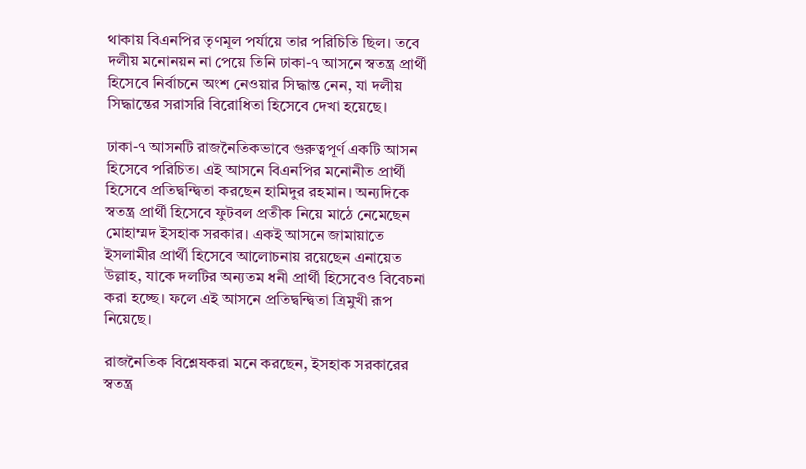থাকায় বিএনপির তৃণমূল পর্যায়ে তার পরিচিতি ছিল। তবে দলীয় মনোনয়ন না পেয়ে তিনি ঢাকা-৭ আসনে স্বতন্ত্র প্রার্থী হিসেবে নির্বাচনে অংশ নেওয়ার সিদ্ধান্ত নেন, যা দলীয় সিদ্ধান্তের সরাসরি বিরোধিতা হিসেবে দেখা হয়েছে।

ঢাকা-৭ আসনটি রাজনৈতিকভাবে গুরুত্বপূর্ণ একটি আসন হিসেবে পরিচিত। এই আসনে বিএনপির মনোনীত প্রার্থী হিসেবে প্রতিদ্বন্দ্বিতা করছেন হামিদুর রহমান। অন্যদিকে স্বতন্ত্র প্রার্থী হিসেবে ফুটবল প্রতীক নিয়ে মাঠে নেমেছেন মোহাম্মদ ইসহাক সরকার। একই আসনে জামায়াতে ইসলামীর প্রার্থী হিসেবে আলোচনায় রয়েছেন এনায়েত উল্লাহ, যাকে দলটির অন্যতম ধনী প্রার্থী হিসেবেও বিবেচনা করা হচ্ছে। ফলে এই আসনে প্রতিদ্বন্দ্বিতা ত্রিমুখী রূপ নিয়েছে।

রাজনৈতিক বিশ্লেষকরা মনে করছেন, ইসহাক সরকারের স্বতন্ত্র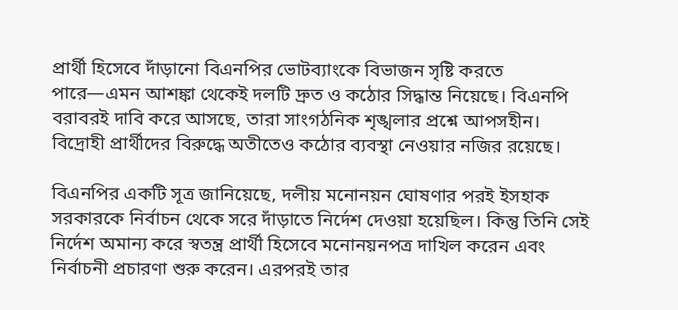প্রার্থী হিসেবে দাঁড়ানো বিএনপির ভোটব্যাংকে বিভাজন সৃষ্টি করতে পারে—এমন আশঙ্কা থেকেই দলটি দ্রুত ও কঠোর সিদ্ধান্ত নিয়েছে। বিএনপি বরাবরই দাবি করে আসছে, তারা সাংগঠনিক শৃঙ্খলার প্রশ্নে আপসহীন। বিদ্রোহী প্রার্থীদের বিরুদ্ধে অতীতেও কঠোর ব্যবস্থা নেওয়ার নজির রয়েছে।

বিএনপির একটি সূত্র জানিয়েছে, দলীয় মনোনয়ন ঘোষণার পরই ইসহাক সরকারকে নির্বাচন থেকে সরে দাঁড়াতে নির্দেশ দেওয়া হয়েছিল। কিন্তু তিনি সেই নির্দেশ অমান্য করে স্বতন্ত্র প্রার্থী হিসেবে মনোনয়নপত্র দাখিল করেন এবং নির্বাচনী প্রচারণা শুরু করেন। এরপরই তার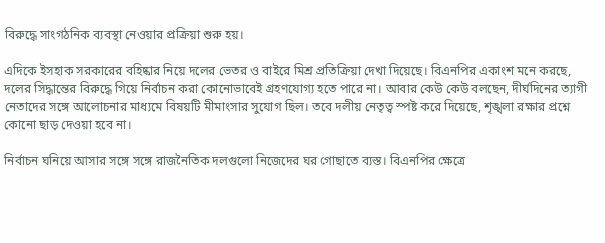বিরুদ্ধে সাংগঠনিক ব্যবস্থা নেওয়ার প্রক্রিয়া শুরু হয়।

এদিকে ইসহাক সরকারের বহিষ্কার নিয়ে দলের ভেতর ও বাইরে মিশ্র প্রতিক্রিয়া দেখা দিয়েছে। বিএনপির একাংশ মনে করছে, দলের সিদ্ধান্তের বিরুদ্ধে গিয়ে নির্বাচন করা কোনোভাবেই গ্রহণযোগ্য হতে পারে না। আবার কেউ কেউ বলছেন, দীর্ঘদিনের ত্যাগী নেতাদের সঙ্গে আলোচনার মাধ্যমে বিষয়টি মীমাংসার সুযোগ ছিল। তবে দলীয় নেতৃত্ব স্পষ্ট করে দিয়েছে, শৃঙ্খলা রক্ষার প্রশ্নে কোনো ছাড় দেওয়া হবে না।

নির্বাচন ঘনিয়ে আসার সঙ্গে সঙ্গে রাজনৈতিক দলগুলো নিজেদের ঘর গোছাতে ব্যস্ত। বিএনপির ক্ষেত্রে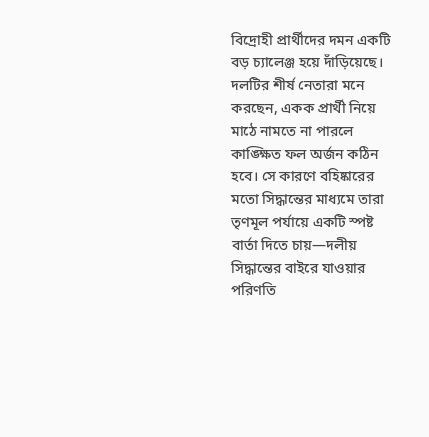বিদ্রোহী প্রার্থীদের দমন একটি বড় চ্যালেঞ্জ হয়ে দাঁড়িয়েছে। দলটির শীর্ষ নেতারা মনে করছেন, একক প্রার্থী নিয়ে মাঠে নামতে না পারলে কাঙ্ক্ষিত ফল অর্জন কঠিন হবে। সে কারণে বহিষ্কারের মতো সিদ্ধান্তের মাধ্যমে তারা তৃণমূল পর্যায়ে একটি স্পষ্ট বার্তা দিতে চায়—দলীয় সিদ্ধান্তের বাইরে যাওয়ার পরিণতি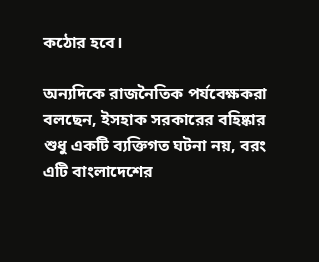কঠোর হবে।

অন্যদিকে রাজনৈতিক পর্যবেক্ষকরা বলছেন, ইসহাক সরকারের বহিষ্কার শুধু একটি ব্যক্তিগত ঘটনা নয়, বরং এটি বাংলাদেশের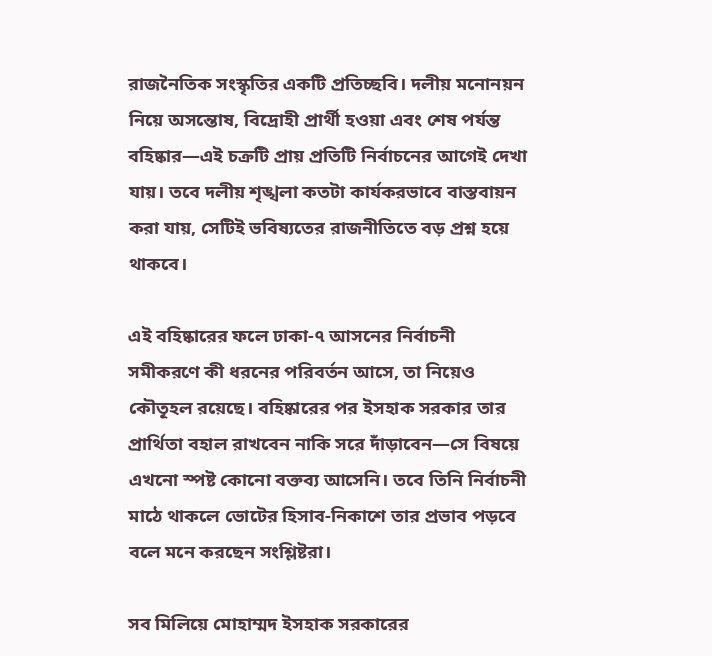রাজনৈতিক সংস্কৃতির একটি প্রতিচ্ছবি। দলীয় মনোনয়ন নিয়ে অসন্তোষ, বিদ্রোহী প্রার্থী হওয়া এবং শেষ পর্যন্ত বহিষ্কার—এই চক্রটি প্রায় প্রতিটি নির্বাচনের আগেই দেখা যায়। তবে দলীয় শৃঙ্খলা কতটা কার্যকরভাবে বাস্তবায়ন করা যায়, সেটিই ভবিষ্যতের রাজনীতিতে বড় প্রশ্ন হয়ে থাকবে।

এই বহিষ্কারের ফলে ঢাকা-৭ আসনের নির্বাচনী সমীকরণে কী ধরনের পরিবর্তন আসে, তা নিয়েও কৌতূহল রয়েছে। বহিষ্কারের পর ইসহাক সরকার তার প্রার্থিতা বহাল রাখবেন নাকি সরে দাঁড়াবেন—সে বিষয়ে এখনো স্পষ্ট কোনো বক্তব্য আসেনি। তবে তিনি নির্বাচনী মাঠে থাকলে ভোটের হিসাব-নিকাশে তার প্রভাব পড়বে বলে মনে করছেন সংশ্লিষ্টরা।

সব মিলিয়ে মোহাম্মদ ইসহাক সরকারের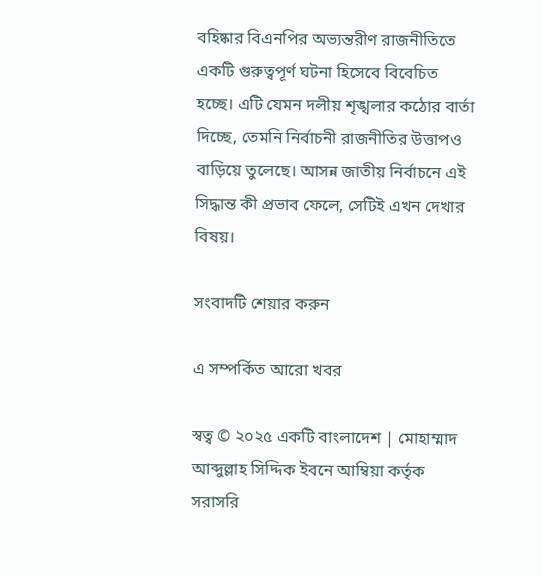বহিষ্কার বিএনপির অভ্যন্তরীণ রাজনীতিতে একটি গুরুত্বপূর্ণ ঘটনা হিসেবে বিবেচিত হচ্ছে। এটি যেমন দলীয় শৃঙ্খলার কঠোর বার্তা দিচ্ছে, তেমনি নির্বাচনী রাজনীতির উত্তাপও বাড়িয়ে তুলেছে। আসন্ন জাতীয় নির্বাচনে এই সিদ্ধান্ত কী প্রভাব ফেলে, সেটিই এখন দেখার বিষয়।

সংবাদটি শেয়ার করুন

এ সম্পর্কিত আরো খবর

স্বত্ব © ২০২৫ একটি বাংলাদেশ | মোহাম্মাদ আব্দুল্লাহ সিদ্দিক ইবনে আম্বিয়া কর্তৃক সরাসরি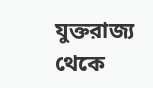যুক্তরাজ্য থেকে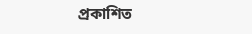প্রকাশিত